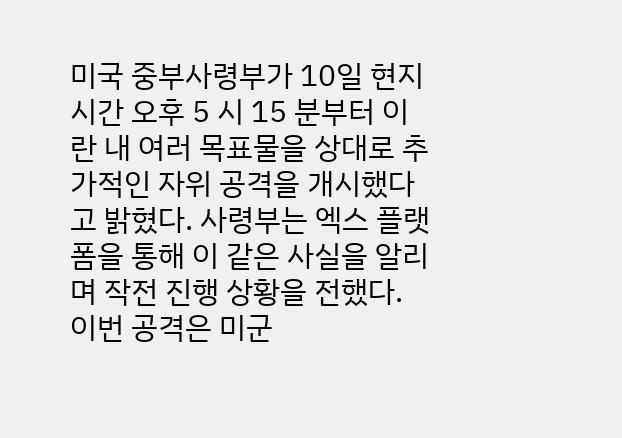미국 중부사령부가 10일 현지 시간 오후 5 시 15 분부터 이란 내 여러 목표물을 상대로 추가적인 자위 공격을 개시했다고 밝혔다. 사령부는 엑스 플랫폼을 통해 이 같은 사실을 알리며 작전 진행 상황을 전했다.
이번 공격은 미군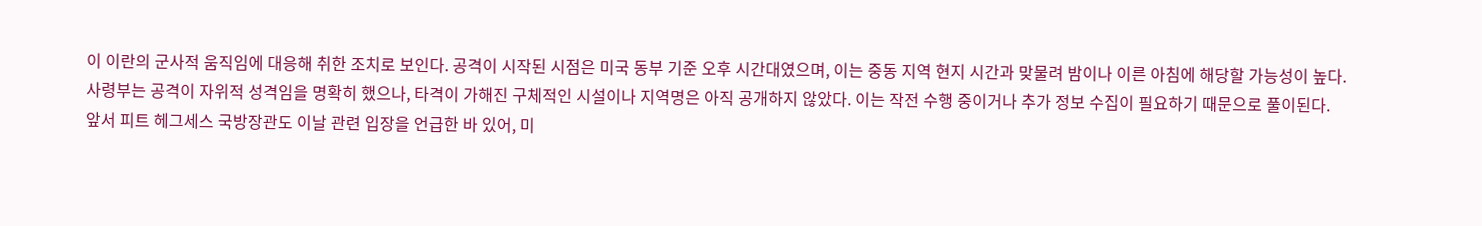이 이란의 군사적 움직임에 대응해 취한 조치로 보인다. 공격이 시작된 시점은 미국 동부 기준 오후 시간대였으며, 이는 중동 지역 현지 시간과 맞물려 밤이나 이른 아침에 해당할 가능성이 높다.
사령부는 공격이 자위적 성격임을 명확히 했으나, 타격이 가해진 구체적인 시설이나 지역명은 아직 공개하지 않았다. 이는 작전 수행 중이거나 추가 정보 수집이 필요하기 때문으로 풀이된다.
앞서 피트 헤그세스 국방장관도 이날 관련 입장을 언급한 바 있어, 미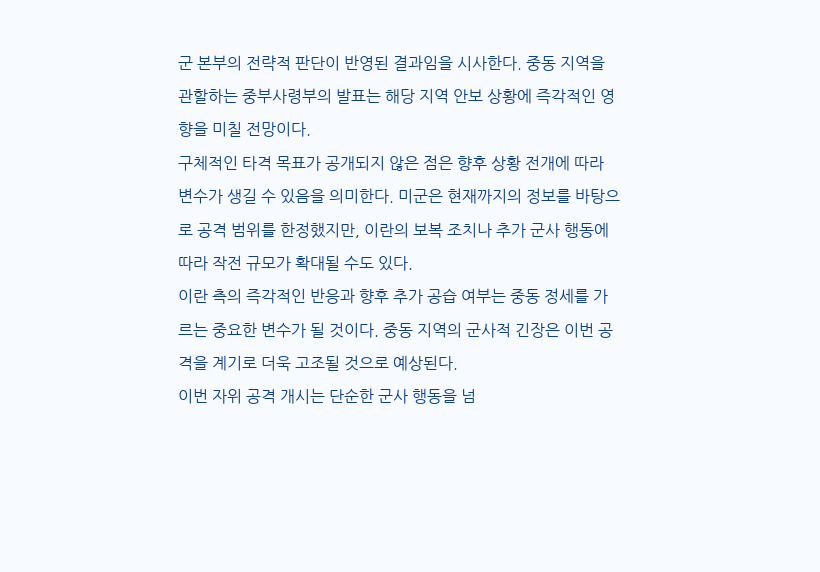군 본부의 전략적 판단이 반영된 결과임을 시사한다. 중동 지역을 관할하는 중부사령부의 발표는 해당 지역 안보 상황에 즉각적인 영향을 미칠 전망이다.
구체적인 타격 목표가 공개되지 않은 점은 향후 상황 전개에 따라 변수가 생길 수 있음을 의미한다. 미군은 현재까지의 정보를 바탕으로 공격 범위를 한정했지만, 이란의 보복 조치나 추가 군사 행동에 따라 작전 규모가 확대될 수도 있다.
이란 측의 즉각적인 반응과 향후 추가 공습 여부는 중동 정세를 가르는 중요한 변수가 될 것이다. 중동 지역의 군사적 긴장은 이번 공격을 계기로 더욱 고조될 것으로 예상된다.
이번 자위 공격 개시는 단순한 군사 행동을 넘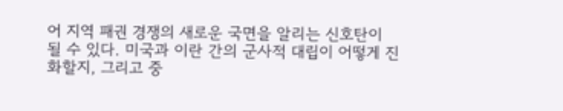어 지역 패권 경쟁의 새로운 국면을 알리는 신호탄이 될 수 있다. 미국과 이란 간의 군사적 대립이 어떻게 진화할지, 그리고 중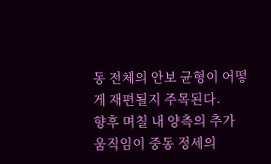동 전체의 안보 균형이 어떻게 재편될지 주목된다.
향후 며칠 내 양측의 추가 움직임이 중동 정세의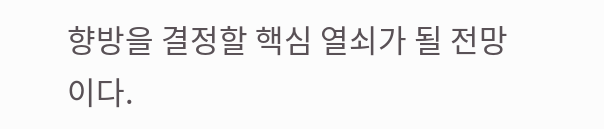향방을 결정할 핵심 열쇠가 될 전망이다.